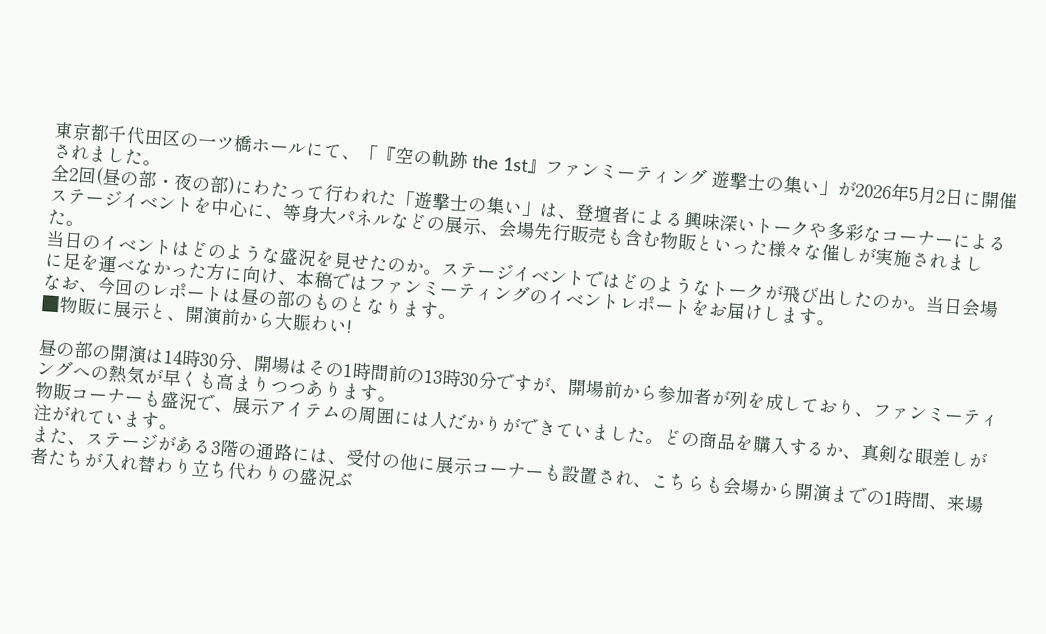東京都千代田区の一ツ橋ホールにて、「『空の軌跡 the 1st』ファンミーティング 遊撃士の集い」が2026年5月2日に開催されました。
全2回(昼の部・夜の部)にわたって行われた「遊撃士の集い」は、登壇者による興味深いトークや多彩なコーナーによるステージイベントを中心に、等身大パネルなどの展示、会場先行販売も含む物販といった様々な催しが実施されました。
当日のイベントはどのような盛況を見せたのか。ステージイベントではどのようなトークが飛び出したのか。当日会場に足を運べなかった方に向け、本稿ではファンミーティングのイベントレポートをお届けします。
なお、今回のレポートは昼の部のものとなります。
■物販に展示と、開演前から大賑わい!

昼の部の開演は14時30分、開場はその1時間前の13時30分ですが、開場前から参加者が列を成しており、ファンミーティングへの熱気が早くも高まりつつあります。
物販コーナーも盛況で、展示アイテムの周囲には人だかりができていました。どの商品を購入するか、真剣な眼差しが注がれています。
また、ステージがある3階の通路には、受付の他に展示コーナーも設置され、こちらも会場から開演までの1時間、来場者たちが入れ替わり立ち代わりの盛況ぶ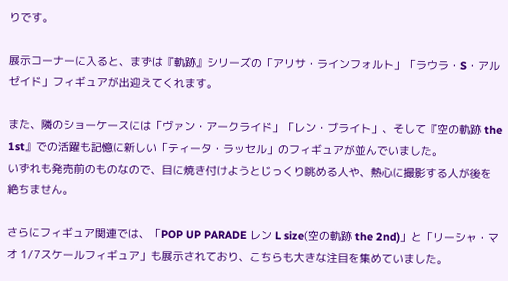りです。

展示コーナーに入ると、まずは『軌跡』シリーズの「アリサ・ラインフォルト」「ラウラ・S・アルゼイド」フィギュアが出迎えてくれます。

また、隣のショーケースには「ヴァン・アークライド」「レン・ブライト」、そして『空の軌跡 the 1st』での活躍も記憶に新しい「ティータ・ラッセル」のフィギュアが並んでいました。
いずれも発売前のものなので、目に焼き付けようとじっくり眺める人や、熱心に撮影する人が後を絶ちません。

さらにフィギュア関連では、「POP UP PARADE レン L size(空の軌跡 the 2nd)」と「リーシャ・マオ 1/7スケールフィギュア」も展示されており、こちらも大きな注目を集めていました。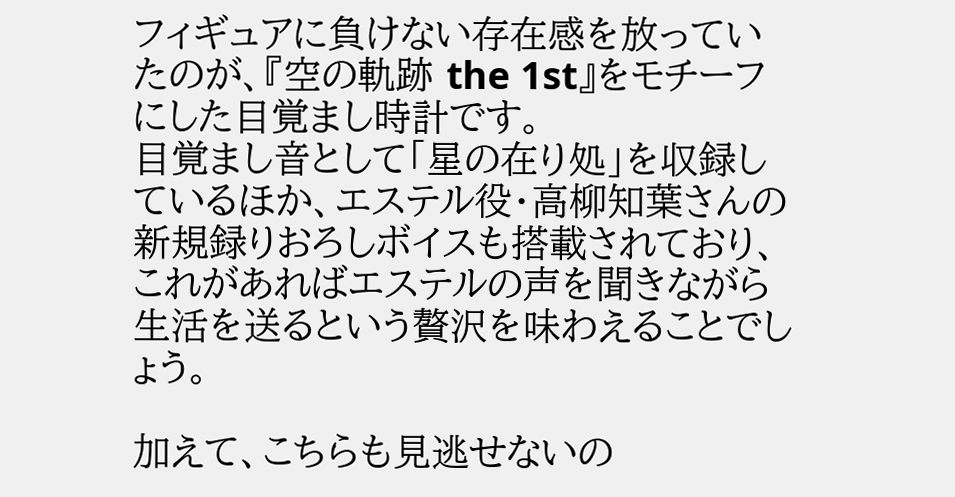フィギュアに負けない存在感を放っていたのが、『空の軌跡 the 1st』をモチーフにした目覚まし時計です。
目覚まし音として「星の在り処」を収録しているほか、エステル役・高柳知葉さんの新規録りおろしボイスも搭載されており、これがあればエステルの声を聞きながら生活を送るという贅沢を味わえることでしょう。

加えて、こちらも見逃せないの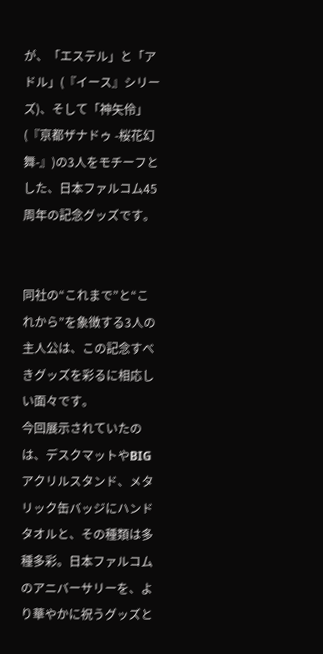が、「エステル」と「アドル」(『イース』シリーズ)、そして「神矢伶」(『亰都ザナドゥ -桜花幻舞-』)の3人をモチーフとした、日本ファルコム45周年の記念グッズです。


同社の“これまで”と“これから”を象徴する3人の主人公は、この記念すべきグッズを彩るに相応しい面々です。
今回展示されていたのは、デスクマットやBIGアクリルスタンド、メタリック缶バッジにハンドタオルと、その種類は多種多彩。日本ファルコムのアニバーサリーを、より華やかに祝うグッズと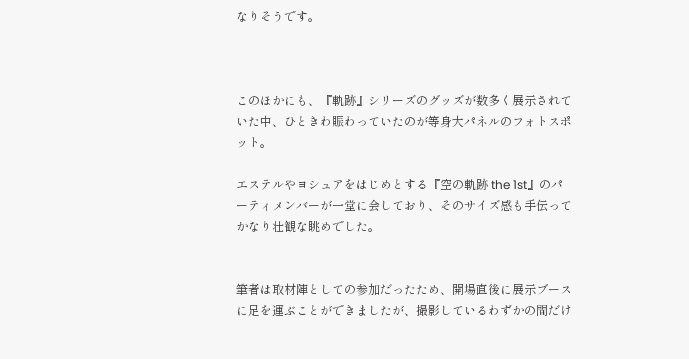なりそうです。



このほかにも、『軌跡』シリーズのグッズが数多く展示されていた中、ひときわ賑わっていたのが等身大パネルのフォトスポット。

エステルやヨシュアをはじめとする『空の軌跡 the 1st』のパーティメンバーが一堂に会しており、そのサイズ感も手伝ってかなり壮観な眺めでした。


筆者は取材陣としての参加だったため、開場直後に展示ブースに足を運ぶことができましたが、撮影しているわずかの間だけ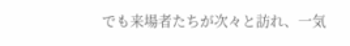でも来場者たちが次々と訪れ、一気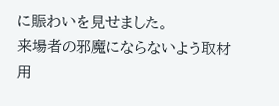に賑わいを見せました。
来場者の邪魔にならないよう取材用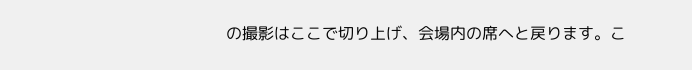の撮影はここで切り上げ、会場内の席へと戻ります。こ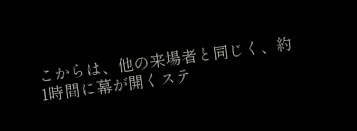こからは、他の来場者と同じく、約1時間に幕が開くステ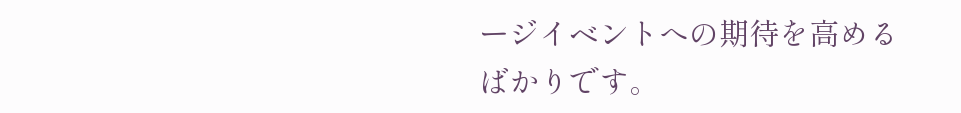ージイベントへの期待を高めるばかりです。